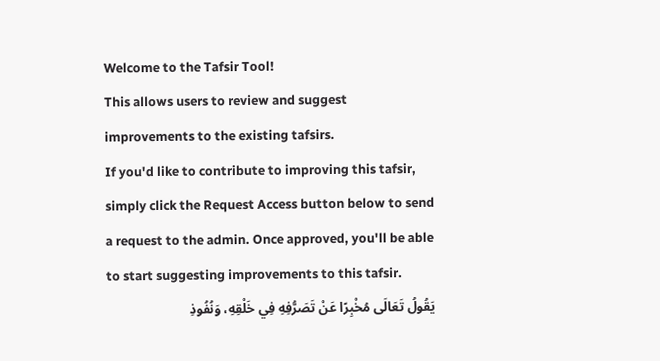Welcome to the Tafsir Tool!
This allows users to review and suggest improvements to the existing tafsirs.
If you'd like to contribute to improving this tafsir, simply click the Request Access button below to send a request to the admin. Once approved, you'll be able to start suggesting improvements to this tafsir.
يَقُولُ تَعَالَى مُخْبِرًا عَنْ تَصَرُّفِهِ فِي خَلْقِهِ، وَنُفُوذِ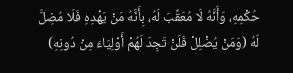حُكْمِهِ، وَأَنَّهُ لَا مُعَقِّبَ لَهُ، بِأَنَّهُ مَنْ يَهْدِهِ فَلَا مُضِلَّ لَهُ (وَمَنْ يُضْلِلْ فَلَنْ تَجِدَ لَهُمْ أَوْلِيَاءَ مِنْ دُونِهِ)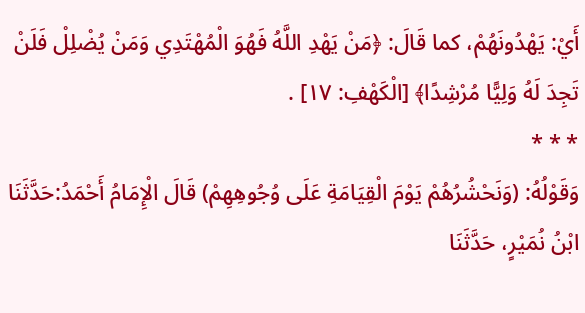أَيْ: يَهْدُونَهُمْ، كما قَالَ: ﴿مَنْ يَهْدِ اللَّهُ فَهُوَ الْمُهْتَدِي وَمَنْ يُضْلِلْ فَلَنْ تَجِدَ لَهُ وَلِيًّا مُرْشِدًا﴾ [الْكَهْفِ: ١٧] .
* * *
وَقَوْلُهُ: (وَنَحْشُرُهُمْ يَوْمَ الْقِيَامَةِ عَلَى وُجُوهِهِمْ) قَالَ الْإِمَامُ أَحْمَدُ:حَدَّثَنَا ابْنُ نُمَيْرٍ، حَدَّثَنَا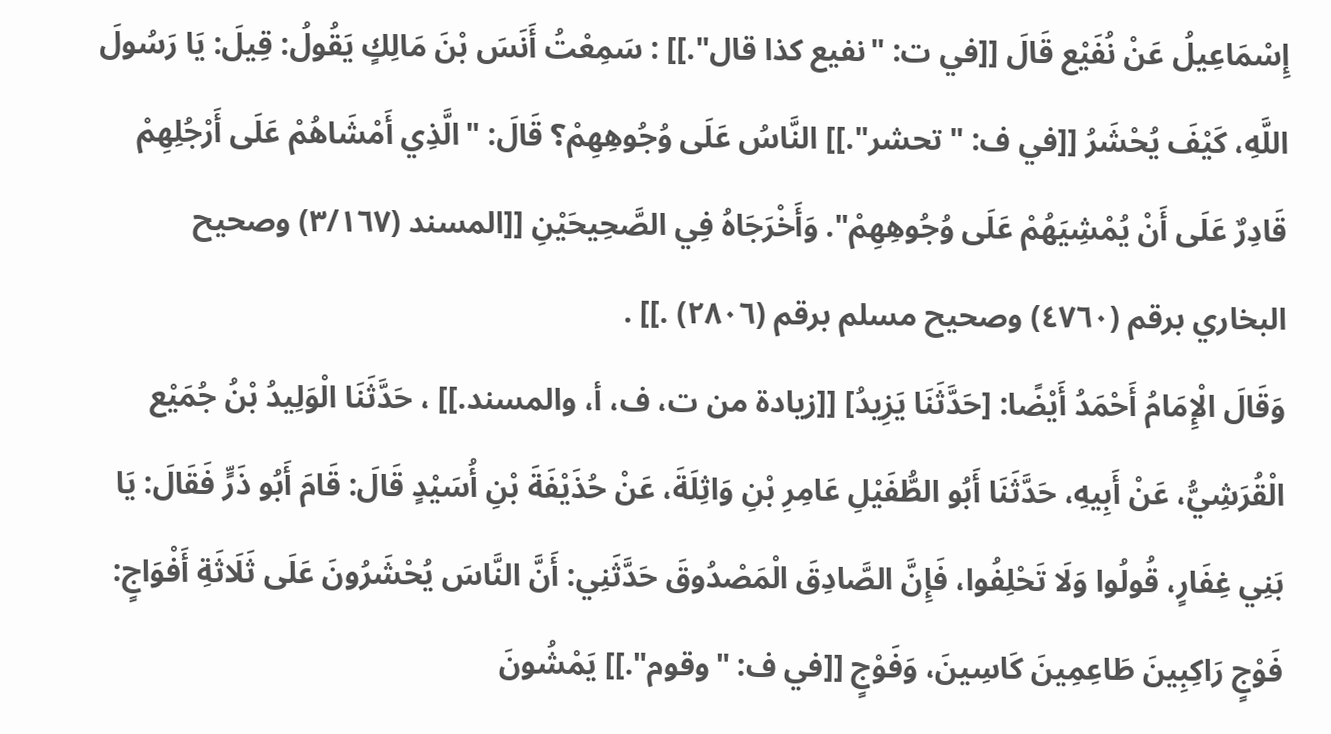إِسْمَاعِيلُ عَنْ نُفَيْع قَالَ [[في ت: "نفيع كذا قال".]] : سَمِعْتُ أَنَسَ بْنَ مَالِكٍ يَقُولُ: قِيلَ: يَا رَسُولَ اللَّهِ، كَيْفَ يُحْشَرُ [[في ف: "تحشر".]] النَّاسُ عَلَى وُجُوهِهِمْ؟ قَالَ: "الَّذِي أَمْشَاهُمْ عَلَى أَرْجُلِهِمْ قَادِرٌ عَلَى أَنْ يُمْشِيَهُمْ عَلَى وُجُوهِهِمْ". وَأَخْرَجَاهُ فِي الصَّحِيحَيْنِ [[المسند (٣/١٦٧) وصحيح البخاري برقم (٤٧٦٠) وصحيح مسلم برقم (٢٨٠٦) .]] .
وَقَالَ الْإِمَامُ أَحْمَدُ أَيْضًا: [حَدَّثَنَا يَزِيدُ] [[زيادة من ت، ف، أ، والمسند.]] ، حَدَّثَنَا الْوَلِيدُ بْنُ جُمَيْع الْقُرَشِيُّ، عَنْ أَبِيهِ، حَدَّثَنَا أَبُو الطُّفَيْلِ عَامِرِ بْنِ وَاثِلَةَ، عَنْ حُذَيْفَةَ بْنِ أُسَيْدٍ قَالَ: قَامَ أَبُو ذَرٍّ فَقَالَ: يَا بَنِي غِفَارٍ، قُولُوا وَلَا تَحْلِفُوا، فَإِنَّ الصَّادِقَ الْمَصْدُوقَ حَدَّثَنِي: أَنَّ النَّاسَ يُحْشَرُونَ عَلَى ثَلَاثَةِ أَفْوَاجٍ: فَوْجٍ رَاكِبِينَ طَاعِمِينَ كَاسِينَ، وَفَوْجٍ [[في ف: "وقوم".]] يَمْشُونَ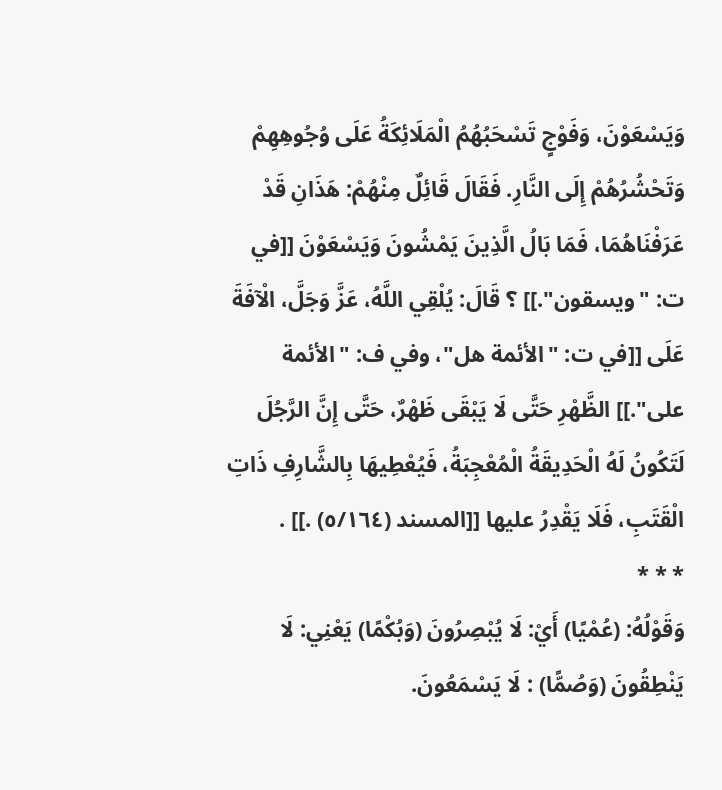وَيَسْعَوْنَ، وَفَوْجٍ تَسْحَبُهُمُ الْمَلَائِكَةُ عَلَى وُجُوهِهِمْ وَتَحْشُرُهُمْ إِلَى النَّارِ. فَقَالَ قَائِلٌ مِنْهُمْ: هَذَانِ قَدْ عَرَفْنَاهُمَا، فَمَا بَالُ الَّذِينَ يَمْشُونَ وَيَسْعَوْنَ [[في ت: "ويسقون".]] ؟ قَالَ: يُلْقِي اللَّهُ، عَزَّ وَجَلَّ، الْآفَةَ عَلَى [[في ت: "الأئمة هل"، وفي ف: "الأئمة على".]] الظَّهْرِ حَتَّى لَا يَبْقَى ظَهْرٌ، حَتَّى إِنَّ الرَّجُلَ لَتَكُونُ لَهُ الْحَدِيقَةُ الْمُعْجِبَةُ، فَيُعْطِيهَا بِالشَّارِفِ ذَاتِ الْقَتَبِ، فَلَا يَقْدِرُ عليها [[المسند (٥/١٦٤) .]] .
* * *
وَقَوْلُهُ: (عُمْيًا) أَيْ: لَا يُبْصِرُونَ (وَبُكْمًا) يَعْنِي: لَا يَنْطِقُونَ (وَصُمًّا) : لَا يَسْمَعُونَ.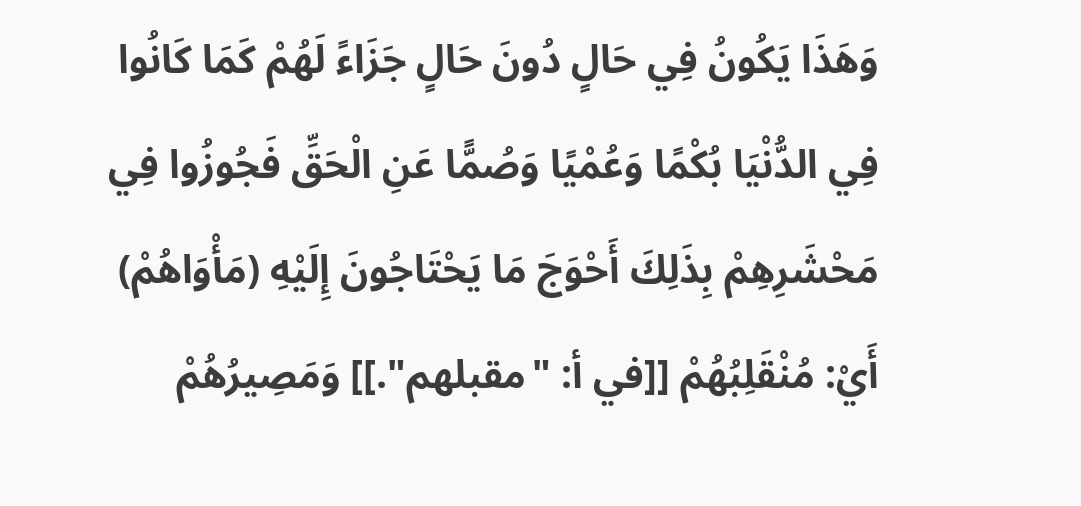وَهَذَا يَكُونُ فِي حَالٍ دُونَ حَالٍ جَزَاءً لَهُمْ كَمَا كَانُوا فِي الدُّنْيَا بُكْمًا وَعُمْيًا وَصُمًّا عَنِ الْحَقِّ فَجُوزُوا فِي مَحْشَرِهِمْ بِذَلِكَ أَحْوَجَ مَا يَحْتَاجُونَ إِلَيْهِ (مَأْوَاهُمْ) أَيْ: مُنْقَلِبُهُمْ [[في أ: "مقبلهم".]] وَمَصِيرُهُمْ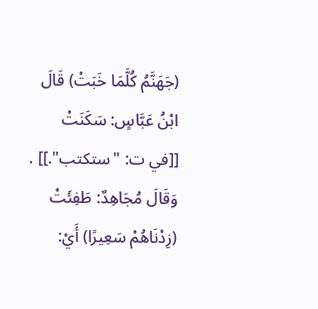(جَهَنَّمُ كُلَّمَا خَبَتْ) قَالَ ابْنُ عَبَّاسٍ: سَكَنَتْ [[في ت: "ستكتب".]] . وَقَالَ مُجَاهِدٌ: طَفِئَتْ (زِدْنَاهُمْ سَعِيرًا) أَيْ: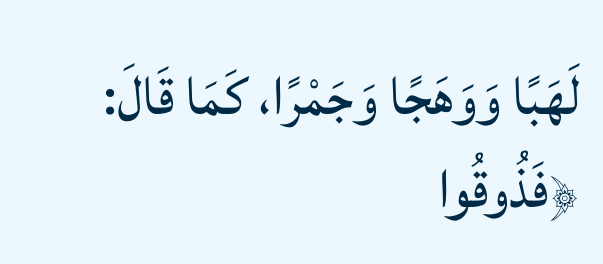لَهَبًا وَوَهَجًا وَجَمْرًا، كَمَا قَالَ: ﴿فَذُوقُوا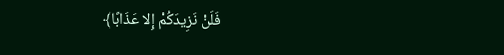فَلَنْ نَزِيدَكُمْ إِلا عَذَابًا﴾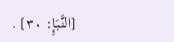[النَّبَإِ: ٣٠] .